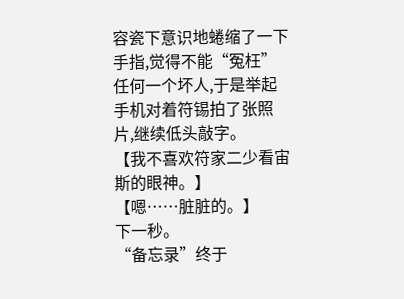容瓷下意识地蜷缩了一下手指,觉得不能“冤枉”任何一个坏人,于是举起手机对着符锡拍了张照片,继续低头敲字。
【我不喜欢符家二少看宙斯的眼神。】
【嗯……脏脏的。】
下一秒。
“备忘录”终于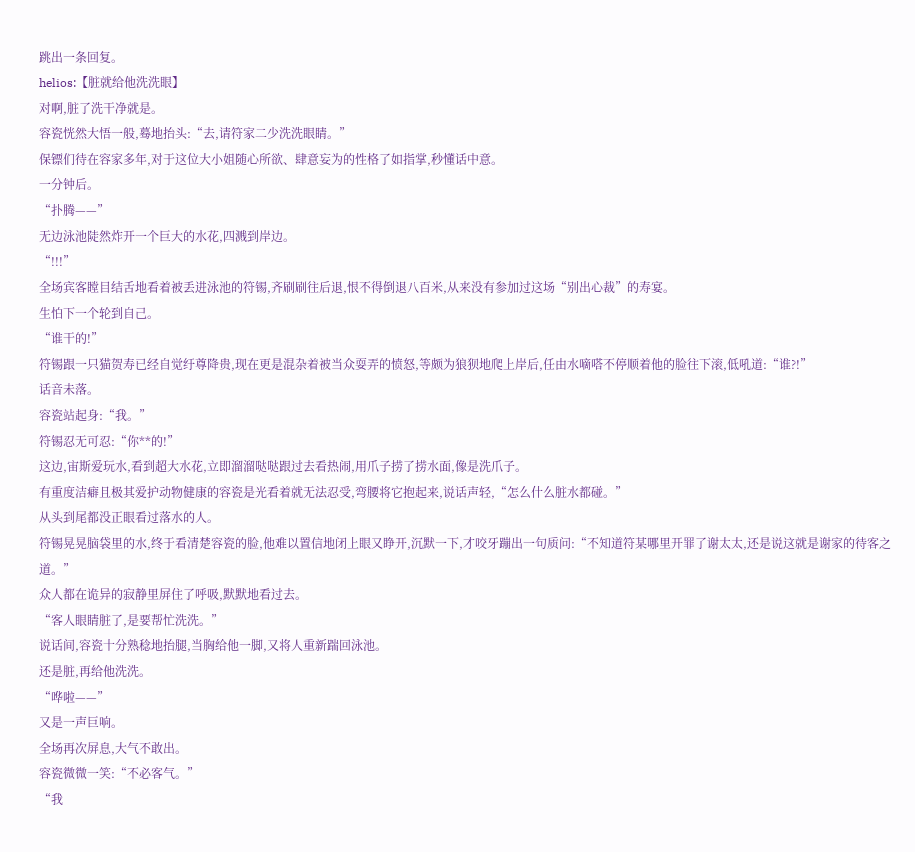跳出一条回复。
helios:【脏就给他洗洗眼】
对啊,脏了洗干净就是。
容瓷恍然大悟一般,蓦地抬头:“去,请符家二少洗洗眼睛。”
保镖们待在容家多年,对于这位大小姐随心所欲、肆意妄为的性格了如指掌,秒懂话中意。
一分钟后。
“扑腾——”
无边泳池陡然炸开一个巨大的水花,四溅到岸边。
“!!!”
全场宾客瞠目结舌地看着被丢进泳池的符锡,齐刷刷往后退,恨不得倒退八百米,从来没有参加过这场“别出心裁”的寿宴。
生怕下一个轮到自己。
“谁干的!”
符锡跟一只猫贺寿已经自觉纡尊降贵,现在更是混杂着被当众耍弄的愤怒,等颇为狼狈地爬上岸后,任由水嘀嗒不停顺着他的脸往下滚,低吼道:“谁?!”
话音未落。
容瓷站起身:“我。”
符锡忍无可忍:“你**的!”
这边,宙斯爱玩水,看到超大水花,立即溜溜哒哒跟过去看热闹,用爪子捞了捞水面,像是洗爪子。
有重度洁癖且极其爱护动物健康的容瓷是光看着就无法忍受,弯腰将它抱起来,说话声轻,“怎么什么脏水都碰。”
从头到尾都没正眼看过落水的人。
符锡晃晃脑袋里的水,终于看清楚容瓷的脸,他难以置信地闭上眼又睁开,沉默一下,才咬牙蹦出一句质问:“不知道符某哪里开罪了谢太太,还是说这就是谢家的待客之道。”
众人都在诡异的寂静里屏住了呼吸,默默地看过去。
“客人眼睛脏了,是要帮忙洗洗。”
说话间,容瓷十分熟稔地抬腿,当胸给他一脚,又将人重新踹回泳池。
还是脏,再给他洗洗。
“哗啦——”
又是一声巨响。
全场再次屏息,大气不敢出。
容瓷微微一笑:“不必客气。”
“我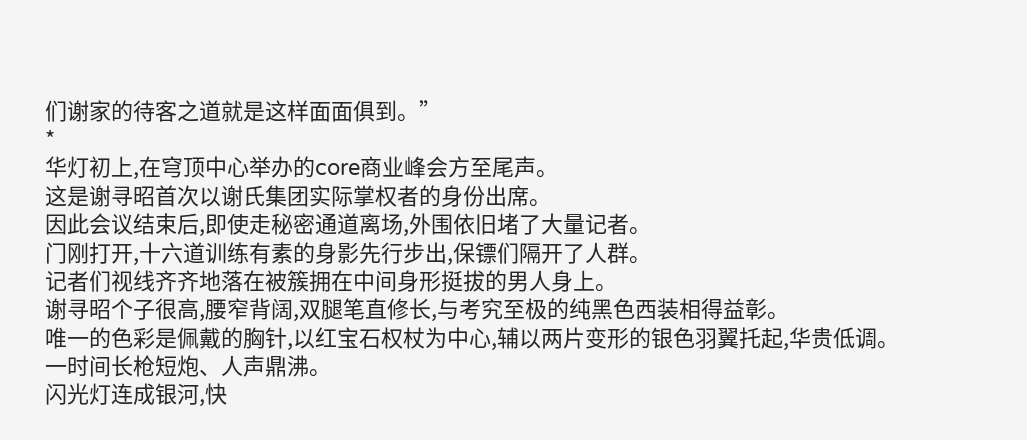们谢家的待客之道就是这样面面俱到。”
*
华灯初上,在穹顶中心举办的core商业峰会方至尾声。
这是谢寻昭首次以谢氏集团实际掌权者的身份出席。
因此会议结束后,即使走秘密通道离场,外围依旧堵了大量记者。
门刚打开,十六道训练有素的身影先行步出,保镖们隔开了人群。
记者们视线齐齐地落在被簇拥在中间身形挺拔的男人身上。
谢寻昭个子很高,腰窄背阔,双腿笔直修长,与考究至极的纯黑色西装相得益彰。
唯一的色彩是佩戴的胸针,以红宝石权杖为中心,辅以两片变形的银色羽翼托起,华贵低调。
一时间长枪短炮、人声鼎沸。
闪光灯连成银河,快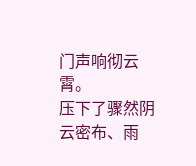门声响彻云霄。
压下了骤然阴云密布、雨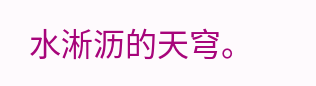水淅沥的天穹。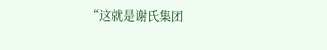“这就是谢氏集团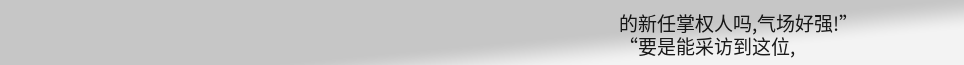的新任掌权人吗,气场好强!”
“要是能采访到这位,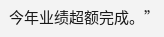今年业绩超额完成。”